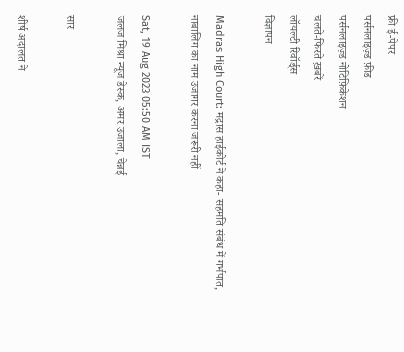फ्री ई-पेपर
पर्सनलाइज़्ड फ़ीड
पर्सनलाइज़्ड नोटिफ़िकेशन
चलते-फिरते ख़बरें
लॉयल्टी रिवॉर्ड्स
विज्ञापन

Madras High Court: मद्रास हाईकोर्ट ने कहा- सहमति संबंध में गर्भपात, नाबालिग का नाम उजागर करना जरूरी नहीं

Sat, 19 Aug 2023 05:50 AM IST
जलज मिश्रा न्यूज डेस्क, अमर उजाला, चेन्नई

सार

शीर्ष अदालत ने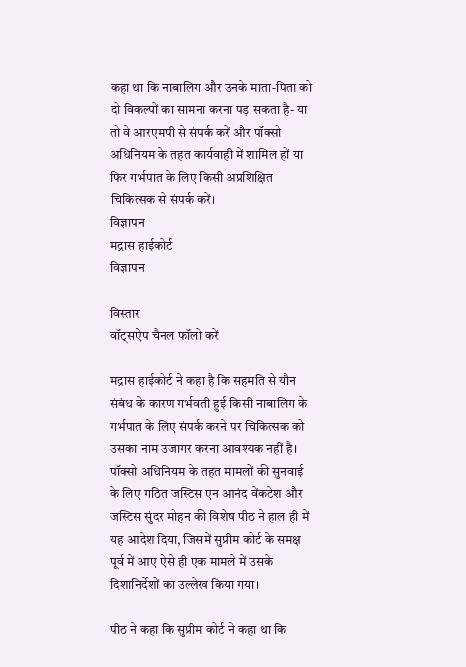कहा था कि नाबालिग और उनके माता-पिता को दो विकल्पों का सामना करना पड़ सकता है- या तो वे आरएमपी से संपर्क करें और पॉक्सो अधिनियम के तहत कार्यवाही में शामिल हों या फिर गर्भपात के लिए किसी अप्रशिक्षित चिकित्सक से संपर्क करें।
विज्ञापन
मद्रास हाईकोर्ट
विज्ञापन

विस्तार
वॉट्सऐप चैनल फॉलो करें

मद्रास हाईकोर्ट ने कहा है कि सहमति से यौन संबंध के कारण गर्भवती हुई किसी नाबालिग के गर्भपात के लिए संपर्क करने पर चिकित्सक को उसका नाम उजागर करना आवश्यक नहीं है। पॉक्सो अधिनियम के तहत मामलों की सुनवाई के लिए गठित जस्टिस एन आनंद वेंकटेश और जस्टिस सुंदर मोहन की विशेष पीठ ने हाल ही में यह आदेश दिया, जिसमें सुप्रीम कोर्ट के समक्ष पूर्व में आए ऐसे ही एक मामले में उसके दिशानिर्देशों का उल्लेख किया गया।

पीठ ने कहा कि सुप्रीम कोर्ट ने कहा था कि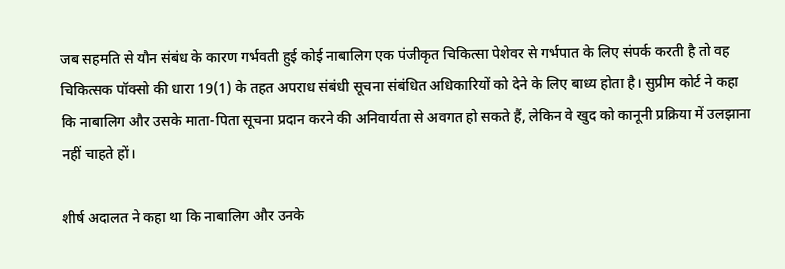जब सहमति से यौन संबंध के कारण गर्भवती हुई कोई नाबालिग एक पंजीकृत चिकित्सा पेशेवर से गर्भपात के लिए संपर्क करती है तो वह चिकित्सक पॉक्सो की धारा 19(1) के तहत अपराध संबंधी सूचना संबंधित अधिकारियों को देने के लिए बाध्य होता है। सुप्रीम कोर्ट ने कहा कि नाबालिग और उसके माता-पिता सूचना प्रदान करने की अनिवार्यता से अवगत हो सकते हैं, लेकिन वे खुद को कानूनी प्रक्रिया में उलझाना नहीं चाहते हों।

शीर्ष अदालत ने कहा था कि नाबालिग और उनके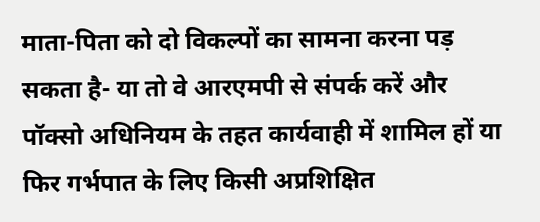माता-पिता को दो विकल्पों का सामना करना पड़ सकता है- या तो वे आरएमपी से संपर्क करें और पॉक्सो अधिनियम के तहत कार्यवाही में शामिल हों या फिर गर्भपात के लिए किसी अप्रशिक्षित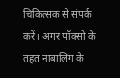चिकित्सक से संपर्क करें। अगर पॉक्सो के तहत नाबालिग के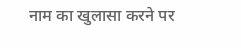नाम का खुलासा करने पर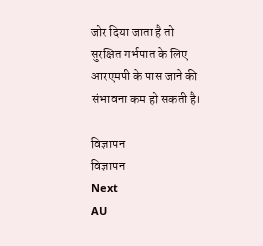जोर दिया जाता है तो सुरक्षित गर्भपात के लिए आरएमपी के पास जाने की संभावना कम हो सकती है।

विज्ञापन
विज्ञापन
Next
AU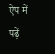ऐप में पढ़ें